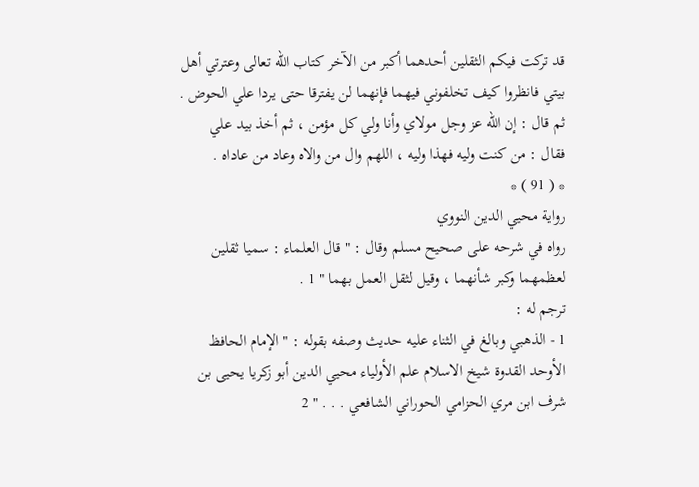قد تركت فيكم الثقلين أحدهما أكبر من الآخر كتاب الله تعالى وعترتي أهل
بيتي فانظروا كيف تخلفوني فيهما فإنهما لن يفترقا حتى يردا علي الحوض .
ثم قال : إن الله عز وجل مولاي وأنا ولي كل مؤمن ، ثم أخذ بيد علي
فقال : من كنت وليه فهذا وليه ، اللهم وال من والاه وعاد من عاداه .
* ( 91 ) *
رواية محيي الدين النووي
رواه في شرحه على صحيح مسلم وقال : " قال العلماء : سميا ثقلين
لعظمهما وكبر شأنهما ، وقيل لثقل العمل بهما " 1 .
ترجم له :
1 - الذهبي وبالغ في الثناء عليه حديث وصفه بقوله : " الإمام الحافظ
الأوحد القدوة شيخ الاسلام علم الأولياء محيي الدين أبو زكريا يحيى بن
شرف ابن مري الحزامي الحوراني الشافعي . . . " 2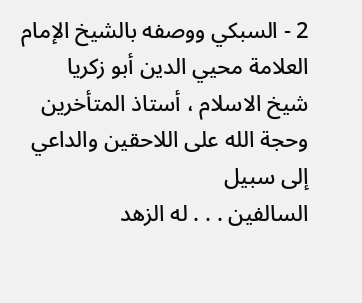2 - السبكي ووصفه بالشيخ الإمام العلامة محيي الدين أبو زكريا
شيخ الاسلام ، أستاذ المتأخرين وحجة الله على اللاحقين والداعي إلى سبيل
السالفين . . . له الزهد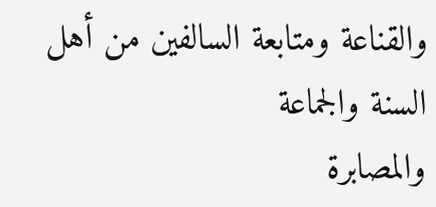والقناعة ومتابعة السالفين من أهل السنة والجماعة
والمصابرة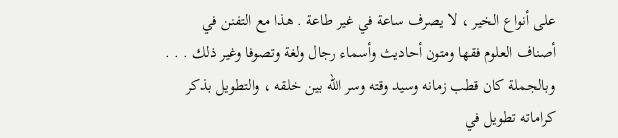على أنواع الخير ، لا يصرف ساعة في غير طاعة . هذا مع التفنن في
أصناف العلوم فقها ومتون أحاديث وأسماء رجال ولغة وتصوفا وغير ذلك . . .
وبالجملة كان قطب زمانه وسيد وقته وسر الله بين خلقه ، والتطويل بذكر
كراماته تطويل في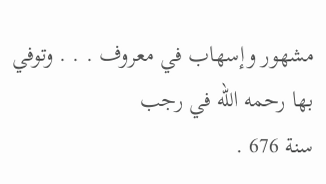مشهور وإسهاب في معروف . . . وتوفي بها رحمه الله في رجب
سنة 676 .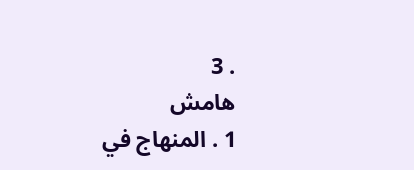. 3
هامش
1 . المنهاج في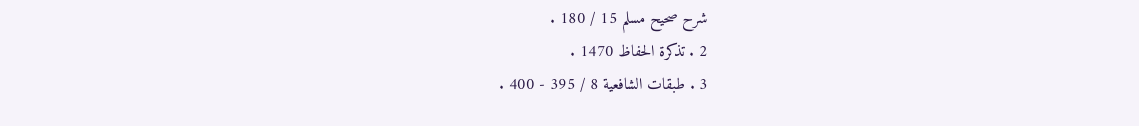شرح صحيح مسلم 15 / 180 .
2 . تذكرة الحفاظ 1470 .
3 . طبقات الشافعية 8 / 395 - 400 .